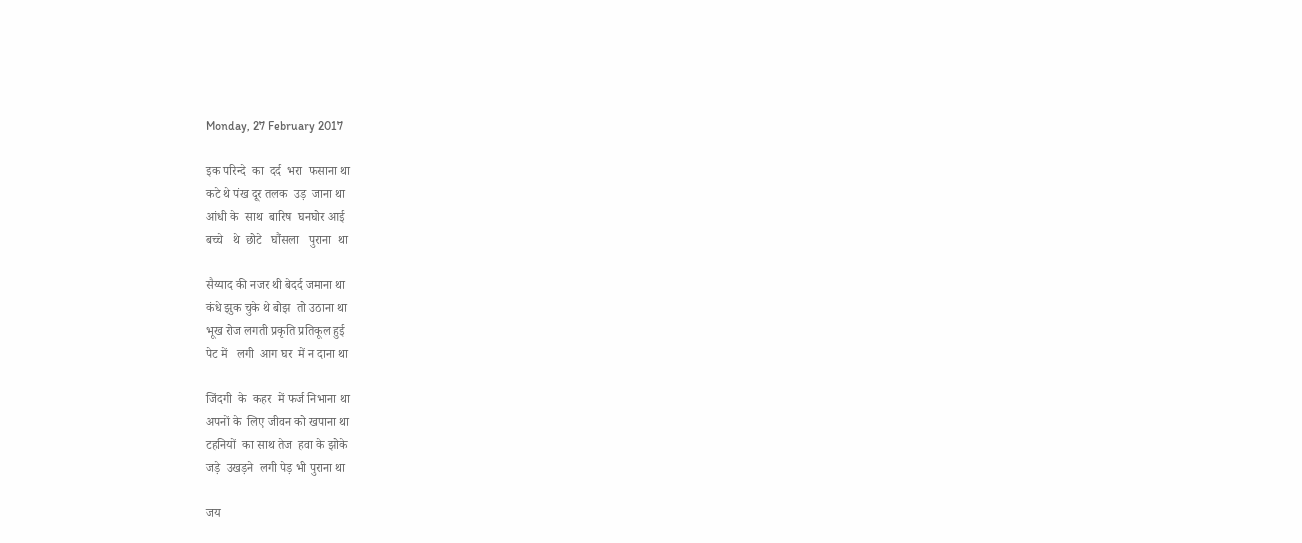Monday, 27 February 2017

इक परिन्दे  का  दर्द  भरा  फसाना था
कटे थे पंख दूर तलक  उड़  जाना था
आंधी के  साथ  बारिष  घनघोर आई
बच्चे   थे  छोटे   घौंसला   पुराना  था

सैय्याद की नजर थी बेदर्द जमाना था
कंधे झुक चुके थे बोझ  तो उठाना था
भूख रोज लगती प्रकृति प्रतिकूल हुई
पेट में   लगी  आग घर  में न दाना था

जिंदगी  के  कहर  में फर्ज निभाना था
अपनों के  लिए जीवन को खपाना था
टहनियों  का साथ तेज  हवा के झोके
जड़े  उखड़ने  लगी पेड़ भी पुराना था

जय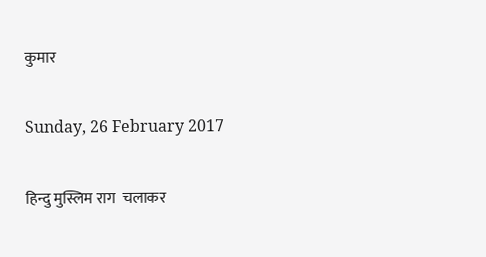कुमार

Sunday, 26 February 2017

हिन्दु मुस्लिम राग  चलाकर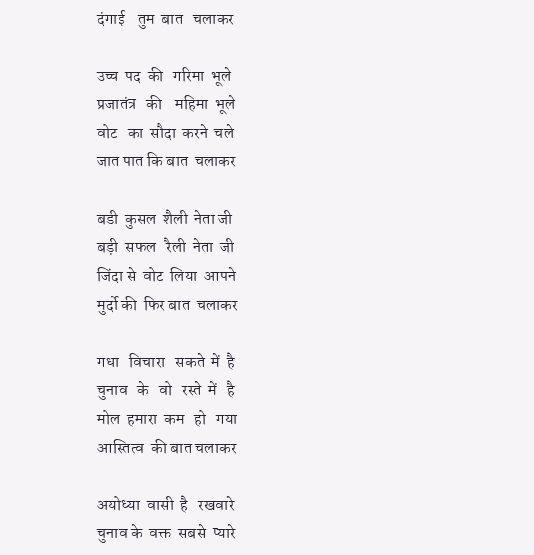दंगाई    तुम  बात   चलाकर

उच्च  पद  की   गरिमा  भूले
प्रजातंत्र   की    महिमा  भूले
वोट   का  सौदा  करने  चले
जात पात कि बात  चलाकर

बडी  कुसल  शैली  नेता जी
बड़ी  सफल   रैली  नेता  जी
जिंदा से  वोट  लिया  आपने
मुर्दो की  फिर बात  चलाकर

गधा   विचारा   सकते  में  है
चुनाव   के   वो   रस्ते  में   है
मोल  हमारा  कम   हो   गया
आस्तित्व  की बात चलाकर

अयोध्या  वासी  है   रखवारे
चुनाव के  वक्त  सबसे  प्यारे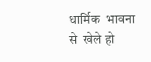धार्मिक  भावना  से  खेले हो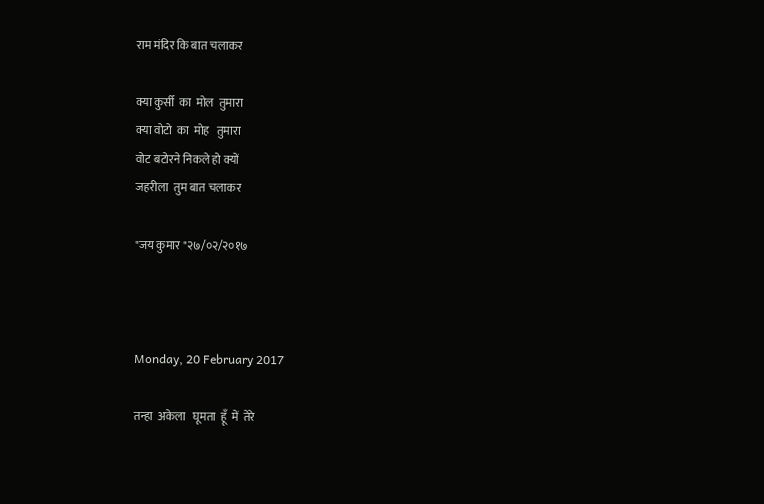राम मंदिर कि बात चलाकर

क्या कुर्सी  का  मोल  तुमारा
क्या वोटो  का  मोह   तुमारा
वोट बटोरने निकले हो क्यों
जहरीला  तुम बात चलाकर

"जय कुमार "२७/०२/२०१७



Monday, 20 February 2017

तन्हा  अकेला   घूमता  हूँ  में  तेरे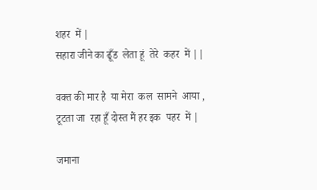शहर  में |
सहारा जीने का ढूँड  लेता हूं  तेरे  कहर  में ||

वक्त की मार है  या मेरा  कल  सामने  आया ,
टूटता जा  रहा हूँ दोस्त मैं हर इक  पहर  में |

जमाना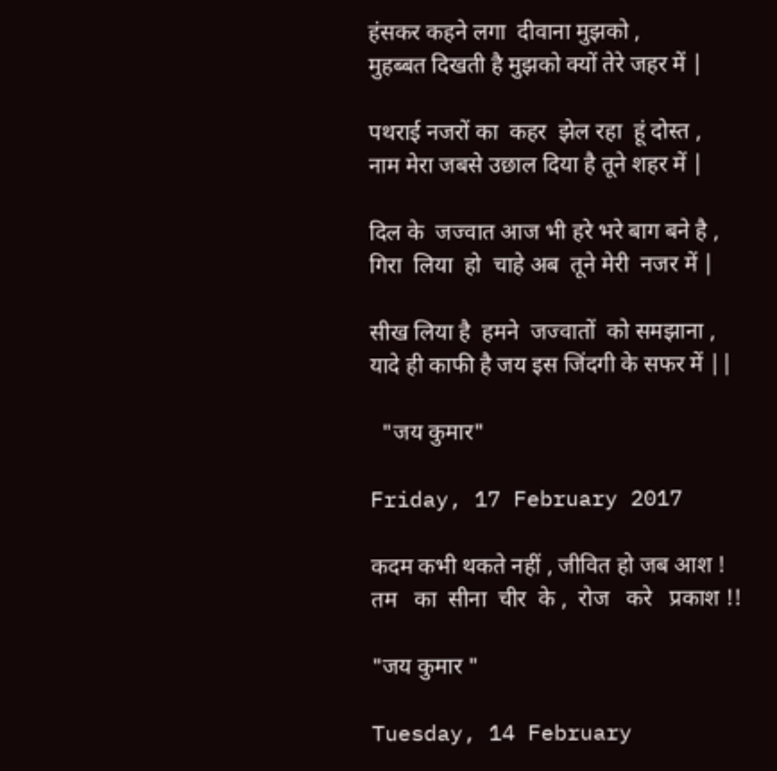हंसकर कहने लगा  दीवाना मुझको ,
मुहब्बत दिखती है मुझको क्यों तेरे जहर में |

पथराई नजरों का  कहर  झेल रहा  हूं दोस्त ,
नाम मेरा जबसे उछाल दिया है तूने शहर में |

दिल के  जज्वात आज भी हरे भरे बाग बने है ,
गिरा  लिया  हो  चाहे अब  तूने मेरी  नजर में |

सीख लिया है  हमने  जज्वातों  को समझाना ,
यादे ही काफी है जय इस जिंदगी के सफर में ||

  "जय कुमार"

Friday, 17 February 2017

कदम कभी थकते नहीं , जीवित हो जब आश !
तम   का  सीना  चीर  के ,  रोज   करे   प्रकाश !!

"जय कुमार "

Tuesday, 14 February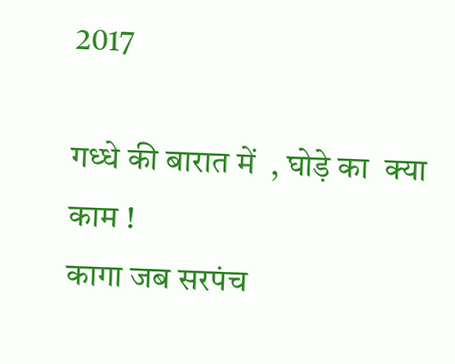2017

गध्धे की बारात में  , घोड़े का  क्या  काम !
कागा जब सरपंच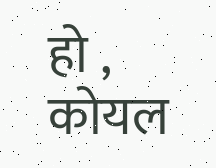हो , कोयल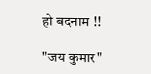हो बदनाम !!

"जय कुमार"